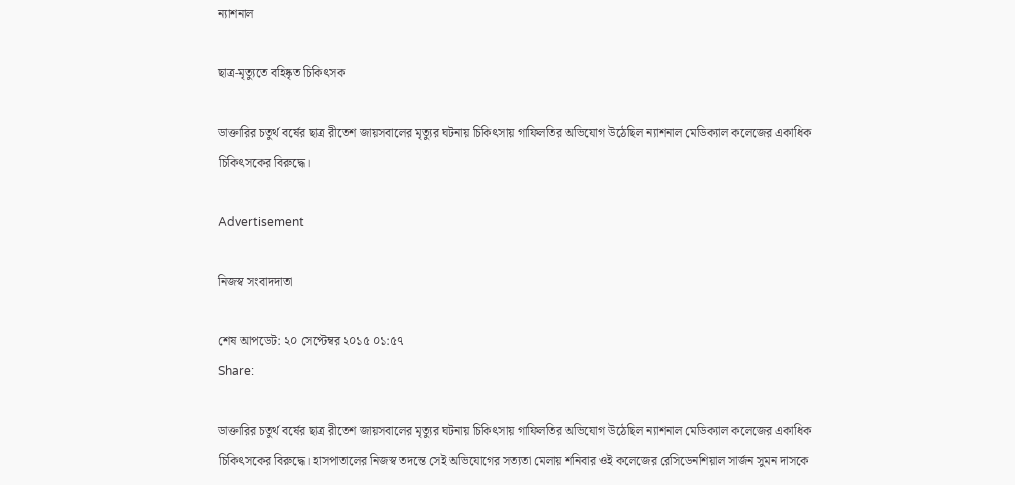ন্যাশনাল

ছাত্র-মৃত্যুতে বহিষ্কৃত চিকিৎসক

ডাক্তারির চতুর্থ বর্ষের ছাত্র রীতেশ জায়সবালের মৃত্যুর ঘটনায় চিকিৎসায় গাফিলতির অভিযোগ উঠেছিল ন্যাশনাল মেডিক্যাল কলেজের একাধিক চিকিৎসকের বিরুদ্ধে।

Advertisement

নিজস্ব সংবাদদাতা

শেষ আপডেট: ২০ সেপ্টেম্বর ২০১৫ ০১:৫৭
Share:

ডাক্তারির চতুর্থ বর্ষের ছাত্র রীতেশ জায়সবালের মৃত্যুর ঘটনায় চিকিৎসায় গাফিলতির অভিযোগ উঠেছিল ন্যাশনাল মেডিক্যাল কলেজের একাধিক চিকিৎসকের বিরুদ্ধে। হাসপাতালের নিজস্ব তদন্তে সেই অভিযোগের সত্যতা মেলায় শনিবার ওই কলেজের রেসিডেনশিয়াল সার্জন সুমন দাসকে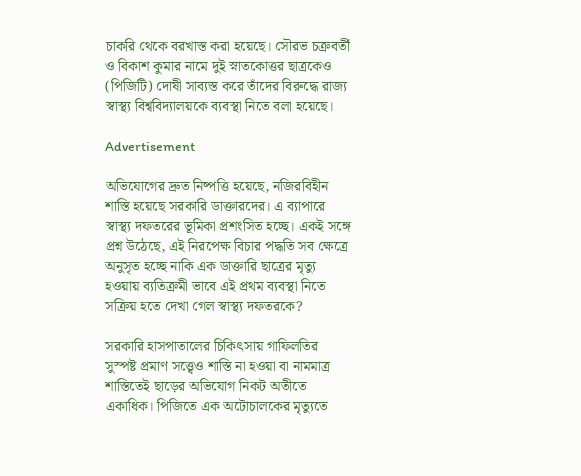চাকরি থেকে বরখাস্ত করা হয়েছে। সৌরভ চক্রবর্তী ও বিকাশ কুমার নামে দুই স্নাতকোত্তর ছাত্রকেও (পিজিটি) দোষী সাব্যস্ত করে তাঁদের বিরুদ্ধে রাজ্য স্বাস্থ্য বিশ্ববিদ্যালয়কে ব্যবস্থা নিতে বলা হয়েছে।

Advertisement

অভিযোগের দ্রুত নিষ্পত্তি হয়েছে, নজিরবিহীন শাস্তি হয়েছে সরকারি ডাক্তারদের। এ ব্যাপারে স্বাস্থ্য দফতরের ভূমিকা প্রশংসিত হচ্ছে। একই সঙ্গে প্রশ্ন উঠেছে, এই নিরপেক্ষ বিচার পদ্ধতি সব ক্ষেত্রে অনুসৃত হচ্ছে নাকি এক ডাক্তারি ছাত্রের মৃত্যু হওয়ায় ব্যতিক্রমী ভাবে এই প্রথম ব্যবস্থা নিতে সক্রিয় হতে দেখা গেল স্বাস্থ্য দফতরকে?

সরকারি হাসপাতালের চিকিৎসায় গাফিলতির সুস্পষ্ট প্রমাণ সত্ত্বেও শাস্তি না হওয়া বা নামমাত্র শাস্তিতেই ছাড়ের অভিযোগ নিকট অতীতে একাধিক। পিজিতে এক অটোচালকের মৃত্যুতে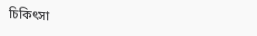চিকিৎসা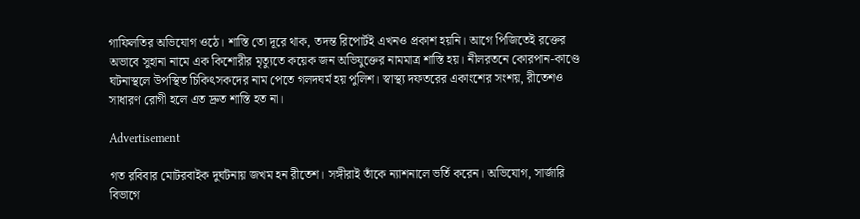গাফিলতির অভিযোগ ওঠে। শাস্তি তো দূরে থাক, তদন্ত রিপোর্টই এখনও প্রকাশ হয়নি। আগে পিজিতেই রক্তের অভাবে সুহানা নামে এক কিশোরীর মৃত্যুতে কয়েক জন অভিযুক্তের নামমাত্র শাস্তি হয়। নীলরতনে কোরপান-কাণ্ডে ঘটনাস্থলে উপস্থিত চিকিৎসকদের নাম পেতে গলদঘর্ম হয় পুলিশ। স্বাস্থ্য দফতরের একাংশের সংশয়, রীতেশও সাধারণ রোগী হলে এত দ্রুত শাস্তি হত না।

Advertisement

গত রবিবার মোটরবাইক দুর্ঘটনায় জখম হন রীতেশ। সঙ্গীরাই তাঁকে ন্যাশনালে ভর্তি করেন। অভিযোগ, সার্জারি বিভাগে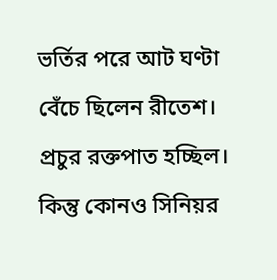ভর্তির পরে আট ঘণ্টা বেঁচে ছিলেন রীতেশ। প্রচুর রক্তপাত হচ্ছিল। কিন্তু কোনও সিনিয়র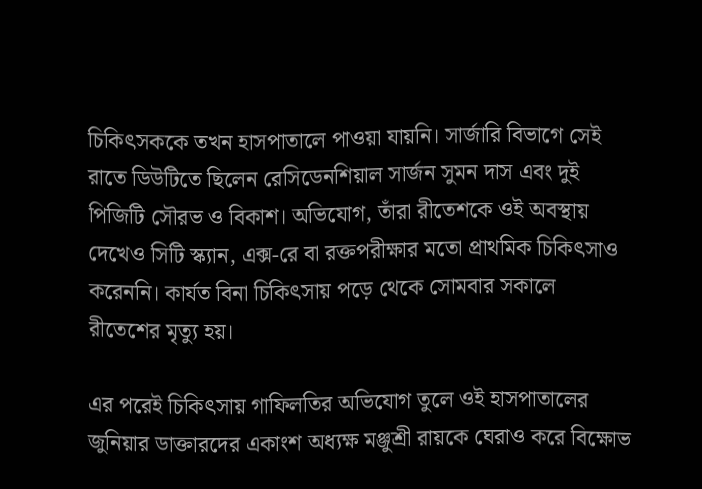চিকিৎসককে তখন হাসপাতালে পাওয়া যায়নি। সার্জারি বিভাগে সেই রাতে ডিউটিতে ছিলেন রেসিডেনশিয়াল সার্জন সুমন দাস এবং দুই পিজিটি সৌরভ ও বিকাশ। অভিযোগ, তাঁরা রীতেশকে ওই অবস্থায় দেখেও সিটি স্ক্যান, এক্স-রে বা রক্তপরীক্ষার মতো প্রাথমিক চিকিৎসাও করেননি। কার্যত বিনা চিকিৎসায় পড়ে থেকে সোমবার সকালে রীতেশের মৃত্যু হয়।

এর পরেই চিকিৎসায় গাফিলতির অভিযোগ তুলে ওই হাসপাতালের জুনিয়ার ডাক্তারদের একাংশ অধ্যক্ষ মঞ্জুশ্রী রায়কে ঘেরাও করে বিক্ষোভ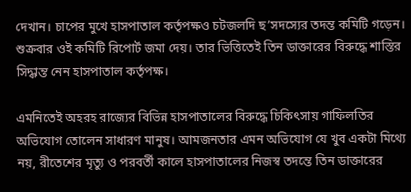দেখান। চাপের মুখে হাসপাতাল কর্তৃপক্ষও চটজলদি ছ’সদস্যের তদন্ত কমিটি গড়েন। শুক্রবার ওই কমিটি রিপোর্ট জমা দেয়। তার ভিত্তিতেই তিন ডাক্তারের বিরুদ্ধে শাস্তির সিদ্ধান্ত নেন হাসপাতাল কর্তৃপক্ষ।

এমনিতেই অহরহ রাজ্যের বিভিন্ন হাসপাতালের বিরুদ্ধে চিকিৎসায় গাফিলতির অভিযোগ তোলেন সাধারণ মানুষ। আমজনতার এমন অভিযোগ যে খুব একটা মিথ্যে নয়, রীতেশের মৃত্যু ও পরবর্তী কালে হাসপাতালের নিজস্ব তদন্তে তিন ডাক্তারের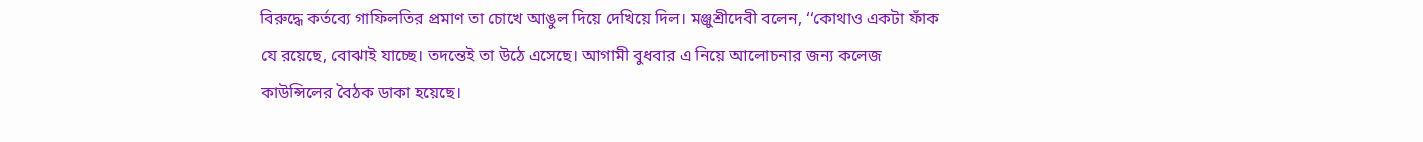বিরুদ্ধে কর্তব্যে গাফিলতির প্রমাণ তা চোখে আঙুল দিয়ে দেখিয়ে দিল। মঞ্জুশ্রীদেবী বলেন, ‘‘কোথাও একটা ফাঁক যে রয়েছে, বোঝাই যাচ্ছে। তদন্তেই তা উঠে এসেছে। আগামী বুধবার এ নিয়ে আলোচনার জন্য কলেজ কাউন্সিলের বৈঠক ডাকা হয়েছে।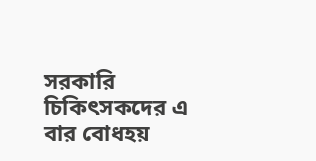সরকারি চিকিৎসকদের এ বার বোধহয়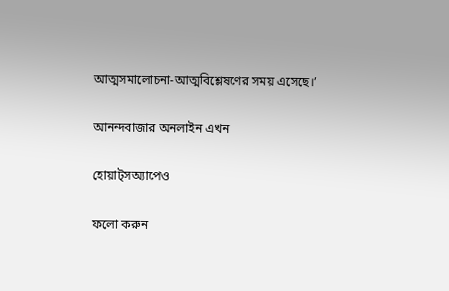আত্মসমালোচনা-আত্মবিশ্লেষণের সময় এসেছে।’

আনন্দবাজার অনলাইন এখন

হোয়াট্‌সঅ্যাপেও

ফলো করুন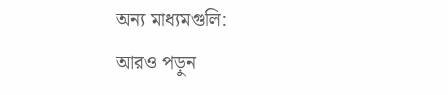অন্য মাধ্যমগুলি:
আরও পড়ুন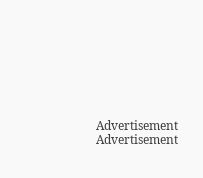Advertisement
Advertisement